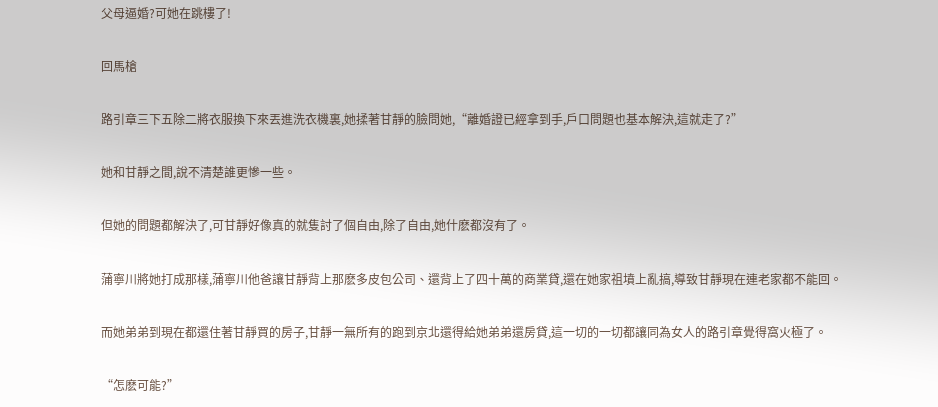父母逼婚?可她在跳樓了!

回馬槍

路引章三下五除二將衣服換下來丟進洗衣機裏,她揉著甘靜的臉問她,“離婚證已經拿到手,戶口問題也基本解決,這就走了?”

她和甘靜之間,說不清楚誰更慘一些。

但她的問題都解決了,可甘靜好像真的就隻討了個自由,除了自由,她什麽都沒有了。

蒲寧川將她打成那樣,蒲寧川他爸讓甘靜背上那麽多皮包公司、還背上了四十萬的商業貸,還在她家祖墳上亂搞,導致甘靜現在連老家都不能回。

而她弟弟到現在都還住著甘靜買的房子,甘靜一無所有的跑到京北還得給她弟弟還房貸,這一切的一切都讓同為女人的路引章覺得窩火極了。

“怎麽可能?”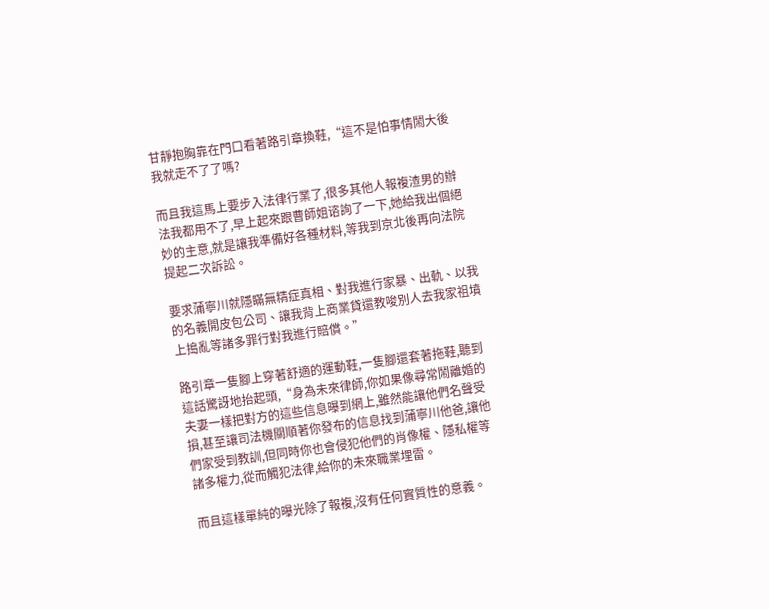甘靜抱胸靠在門口看著路引章換鞋,“這不是怕事情鬧大後我就走不了了嗎?

而且我這馬上要步入法律行業了,很多其他人報複渣男的辦法我都用不了,早上起來跟曹師姐谘詢了一下,她給我出個絕妙的主意,就是讓我準備好各種材料,等我到京北後再向法院提起二次訴訟。

要求蒲寧川就隱瞞無精症真相、對我進行家暴、出軌、以我的名義開皮包公司、讓我背上商業貸還教唆別人去我家祖墳上搗亂等諸多罪行對我進行賠償。”

路引章一隻腳上穿著舒適的運動鞋,一隻腳還套著拖鞋,聽到這話驚訝地抬起頭,“身為未來律師,你如果像尋常鬧離婚的夫妻一樣把對方的這些信息曝到網上,雖然能讓他們名聲受損,甚至讓司法機關順著你發布的信息找到蒲寧川他爸,讓他們家受到教訓,但同時你也會侵犯他們的肖像權、隱私權等諸多權力,從而觸犯法律,給你的未來職業埋雷。

而且這樣單純的曝光除了報複,沒有任何實質性的意義。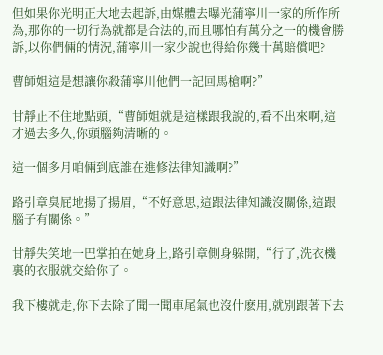但如果你光明正大地去起訴,由媒體去曝光蒲寧川一家的所作所為,那你的一切行為就都是合法的,而且哪怕有萬分之一的機會勝訴,以你們倆的情況,蒲寧川一家少說也得給你幾十萬賠償吧?

曹師姐這是想讓你殺蒲寧川他們一記回馬槍啊?”

甘靜止不住地點頭,“曹師姐就是這樣跟我說的,看不出來啊,這才過去多久,你頭腦夠清晰的。

這一個多月咱倆到底誰在進修法律知識啊?”

路引章臭屁地揚了揚眉,“不好意思,這跟法律知識沒關係,這跟腦子有關係。”

甘靜失笑地一巴掌拍在她身上,路引章側身躲開,“行了,洗衣機裏的衣服就交給你了。

我下樓就走,你下去除了聞一聞車尾氣也沒什麽用,就別跟著下去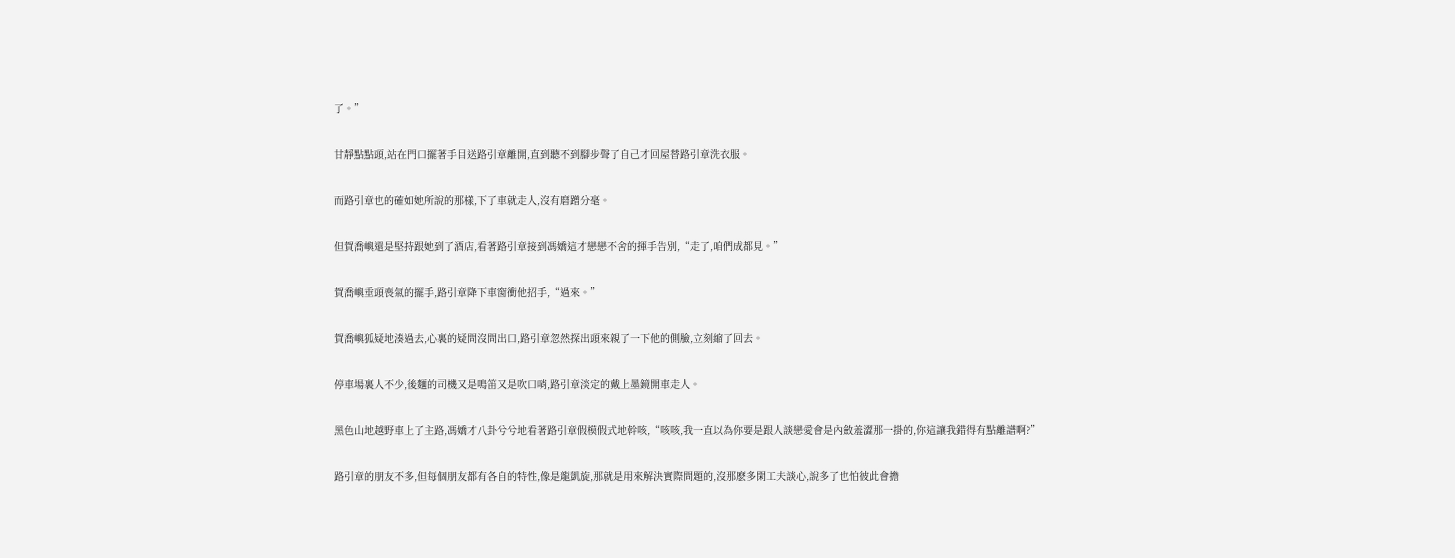了。”

甘靜點點頭,站在門口擺著手目送路引章離開,直到聽不到腳步聲了自己才回屋替路引章洗衣服。

而路引章也的確如她所說的那樣,下了車就走人,沒有磨蹭分毫。

但賀喬嶼還是堅持跟她到了酒店,看著路引章接到馮嬌這才戀戀不舍的揮手告別,“走了,咱們成都見。”

賀喬嶼垂頭喪氣的擺手,路引章降下車窗衝他招手,“過來。”

賀喬嶼狐疑地湊過去,心裏的疑問沒問出口,路引章忽然探出頭來親了一下他的側臉,立刻縮了回去。

停車場裏人不少,後麵的司機又是鳴笛又是吹口哨,路引章淡定的戴上墨鏡開車走人。

黑色山地越野車上了主路,馮嬌才八卦兮兮地看著路引章假模假式地幹咳,“咳咳,我一直以為你要是跟人談戀愛會是內斂羞澀那一掛的,你這讓我錯得有點離譜啊?”

路引章的朋友不多,但每個朋友都有各自的特性,像是龍凱旋,那就是用來解決實際問題的,沒那麽多閑工夫談心,說多了也怕彼此會擔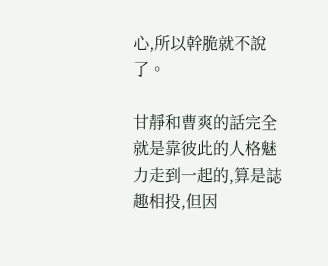心,所以幹脆就不說了。

甘靜和曹爽的話完全就是靠彼此的人格魅力走到一起的,算是誌趣相投,但因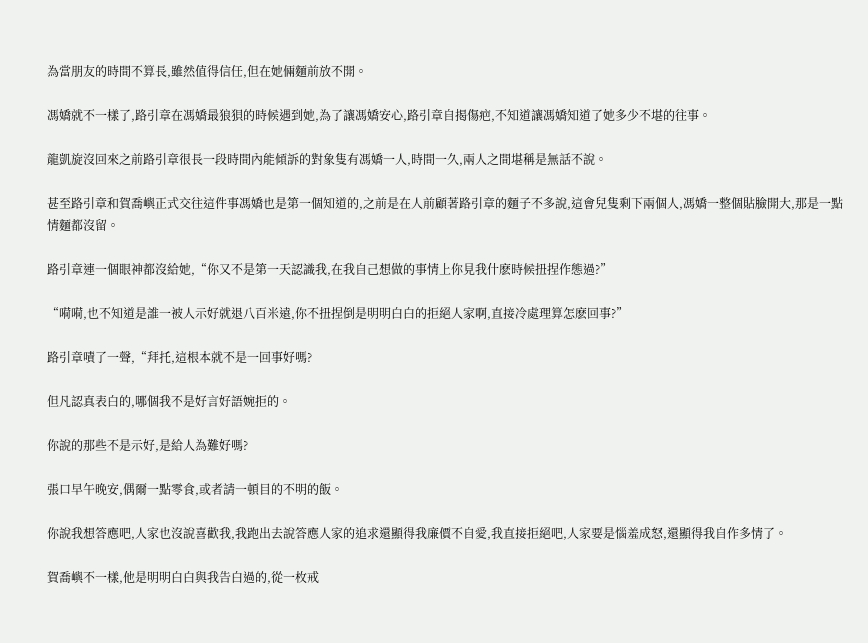為當朋友的時間不算長,雖然值得信任,但在她倆麵前放不開。

馮嬌就不一樣了,路引章在馮嬌最狼狽的時候遇到她,為了讓馮嬌安心,路引章自揭傷疤,不知道讓馮嬌知道了她多少不堪的往事。

龍凱旋沒回來之前路引章很長一段時間內能傾訴的對象隻有馮嬌一人,時間一久,兩人之間堪稱是無話不說。

甚至路引章和賀喬嶼正式交往這件事馮嬌也是第一個知道的,之前是在人前顧著路引章的麵子不多說,這會兒隻剩下兩個人,馮嬌一整個貼臉開大,那是一點情麵都沒留。

路引章連一個眼神都沒給她,“你又不是第一天認識我,在我自己想做的事情上你見我什麽時候扭捏作態過?”

“嗬嗬,也不知道是誰一被人示好就退八百米遠,你不扭捏倒是明明白白的拒絕人家啊,直接冷處理算怎麽回事?”

路引章嘖了一聲,“拜托,這根本就不是一回事好嗎?

但凡認真表白的,哪個我不是好言好語婉拒的。

你說的那些不是示好,是給人為難好嗎?

張口早午晚安,偶爾一點零食,或者請一頓目的不明的飯。

你說我想答應吧,人家也沒說喜歡我,我跑出去說答應人家的追求還顯得我廉價不自愛,我直接拒絕吧,人家要是惱羞成怒,還顯得我自作多情了。

賀喬嶼不一樣,他是明明白白與我告白過的,從一枚戒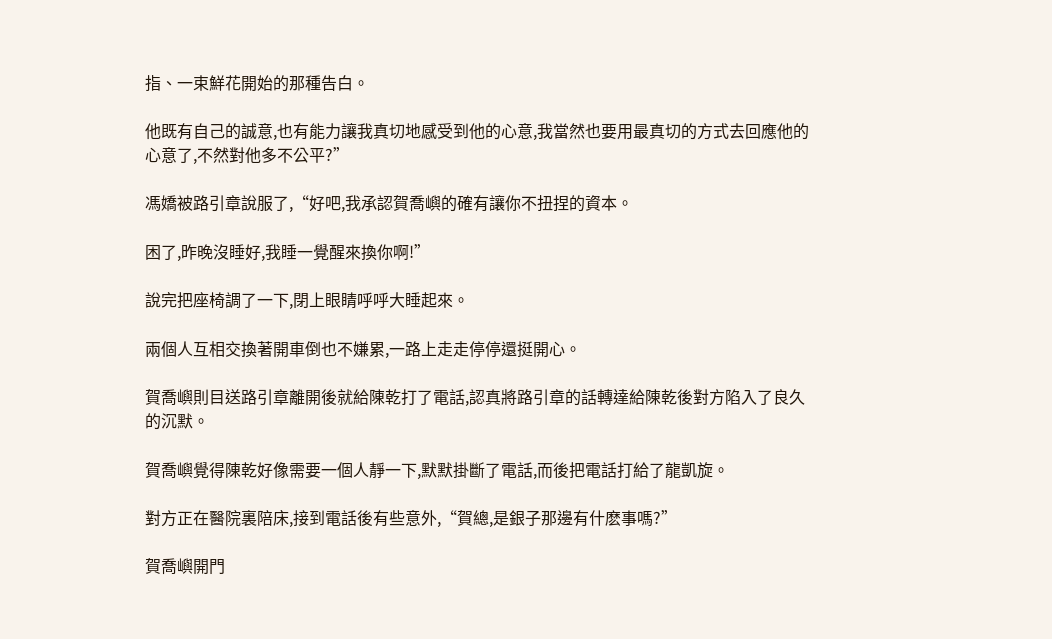指、一束鮮花開始的那種告白。

他既有自己的誠意,也有能力讓我真切地感受到他的心意,我當然也要用最真切的方式去回應他的心意了,不然對他多不公平?”

馮嬌被路引章說服了,“好吧,我承認賀喬嶼的確有讓你不扭捏的資本。

困了,昨晚沒睡好,我睡一覺醒來換你啊!”

說完把座椅調了一下,閉上眼睛呼呼大睡起來。

兩個人互相交換著開車倒也不嫌累,一路上走走停停還挺開心。

賀喬嶼則目送路引章離開後就給陳乾打了電話,認真將路引章的話轉達給陳乾後對方陷入了良久的沉默。

賀喬嶼覺得陳乾好像需要一個人靜一下,默默掛斷了電話,而後把電話打給了龍凱旋。

對方正在醫院裏陪床,接到電話後有些意外,“賀總,是銀子那邊有什麽事嗎?”

賀喬嶼開門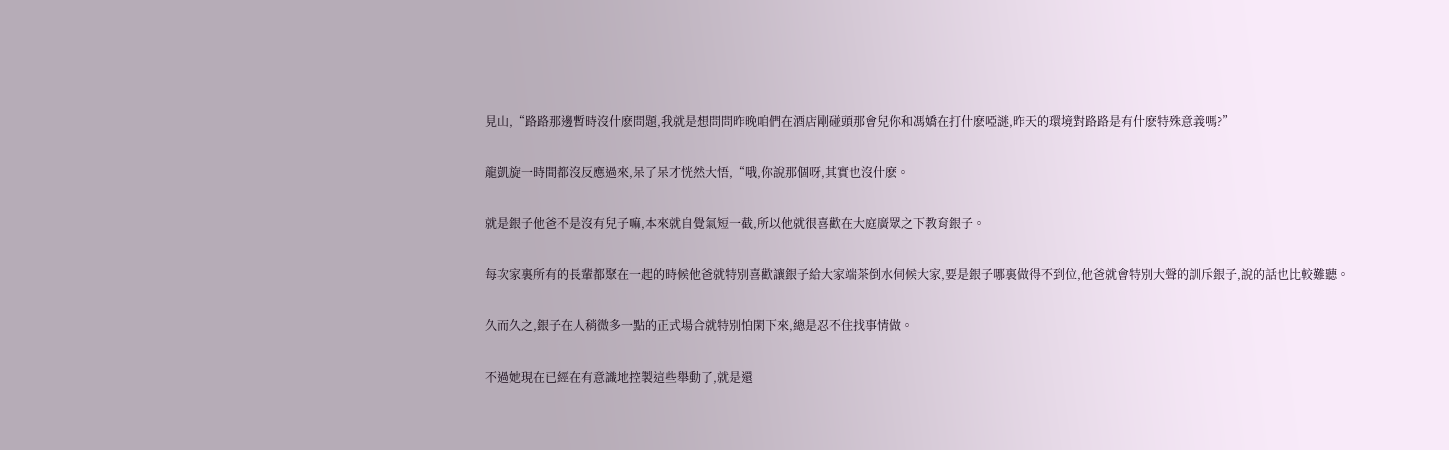見山,“路路那邊暫時沒什麽問題,我就是想問問昨晚咱們在酒店剛碰頭那會兒你和馮嬌在打什麽啞謎,昨天的環境對路路是有什麽特殊意義嗎?”

龍凱旋一時間都沒反應過來,呆了呆才恍然大悟,“哦,你說那個呀,其實也沒什麽。

就是銀子他爸不是沒有兒子嘛,本來就自覺氣短一截,所以他就很喜歡在大庭廣眾之下教育銀子。

每次家裏所有的長輩都聚在一起的時候他爸就特別喜歡讓銀子給大家端茶倒水伺候大家,要是銀子哪裏做得不到位,他爸就會特別大聲的訓斥銀子,說的話也比較難聽。

久而久之,銀子在人稍微多一點的正式場合就特別怕閑下來,總是忍不住找事情做。

不過她現在已經在有意識地控製這些舉動了,就是還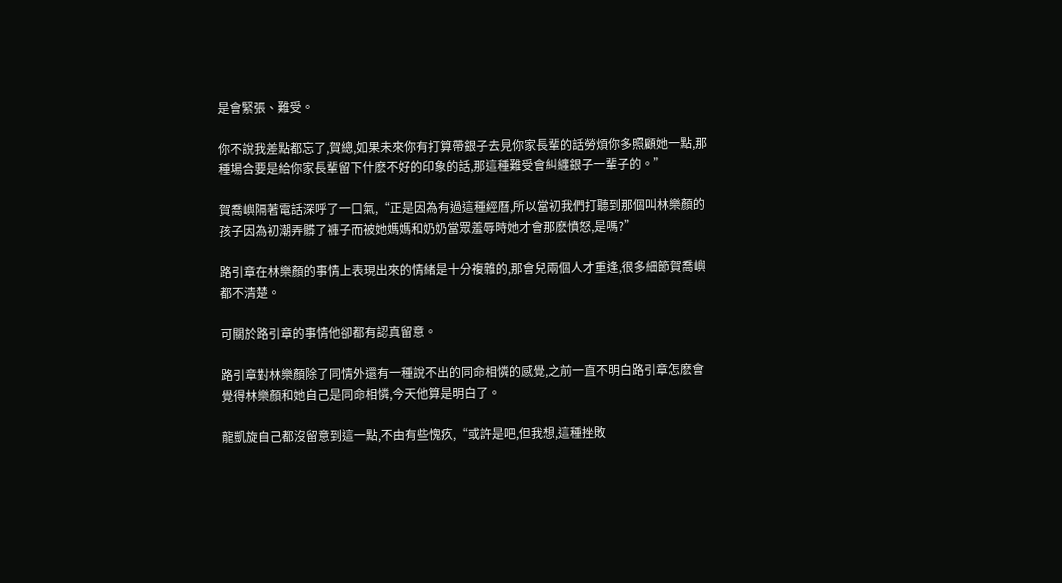是會緊張、難受。

你不說我差點都忘了,賀總,如果未來你有打算帶銀子去見你家長輩的話勞煩你多照顧她一點,那種場合要是給你家長輩留下什麽不好的印象的話,那這種難受會糾纏銀子一輩子的。”

賀喬嶼隔著電話深呼了一口氣,“正是因為有過這種經曆,所以當初我們打聽到那個叫林樂顏的孩子因為初潮弄髒了褲子而被她媽媽和奶奶當眾羞辱時她才會那麽憤怒,是嗎?”

路引章在林樂顏的事情上表現出來的情緒是十分複雜的,那會兒兩個人才重逢,很多細節賀喬嶼都不清楚。

可關於路引章的事情他卻都有認真留意。

路引章對林樂顏除了同情外還有一種說不出的同命相憐的感覺,之前一直不明白路引章怎麽會覺得林樂顏和她自己是同命相憐,今天他算是明白了。

龍凱旋自己都沒留意到這一點,不由有些愧疚,“或許是吧,但我想,這種挫敗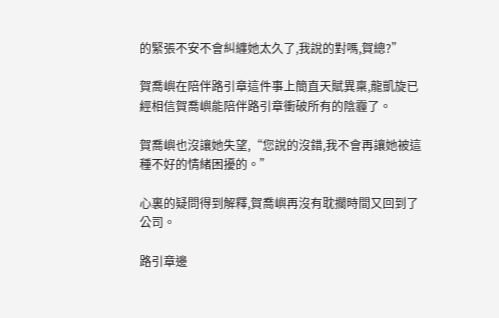的緊張不安不會糾纏她太久了,我說的對嗎,賀總?”

賀喬嶼在陪伴路引章這件事上簡直天賦異稟,龍凱旋已經相信賀喬嶼能陪伴路引章衝破所有的陰霾了。

賀喬嶼也沒讓她失望,“您說的沒錯,我不會再讓她被這種不好的情緒困擾的。”

心裏的疑問得到解釋,賀喬嶼再沒有耽擱時間又回到了公司。

路引章邊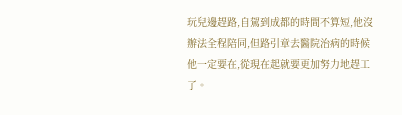玩兒邊趕路,自駕到成都的時間不算短,他沒辦法全程陪同,但路引章去醫院治病的時候他一定要在,從現在起就要更加努力地趕工了。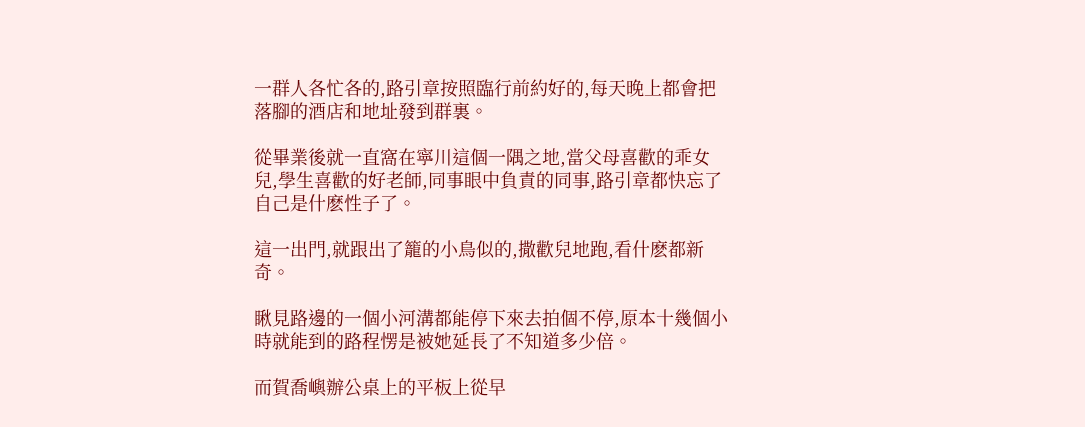一群人各忙各的,路引章按照臨行前約好的,每天晚上都會把落腳的酒店和地址發到群裏。

從畢業後就一直窩在寧川這個一隅之地,當父母喜歡的乖女兒,學生喜歡的好老師,同事眼中負責的同事,路引章都快忘了自己是什麽性子了。

這一出門,就跟出了籠的小鳥似的,撒歡兒地跑,看什麽都新奇。

瞅見路邊的一個小河溝都能停下來去拍個不停,原本十幾個小時就能到的路程愣是被她延長了不知道多少倍。

而賀喬嶼辦公桌上的平板上從早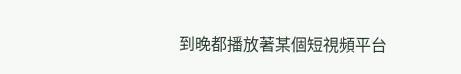到晚都播放著某個短視頻平台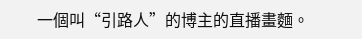一個叫“引路人”的博主的直播畫麵。